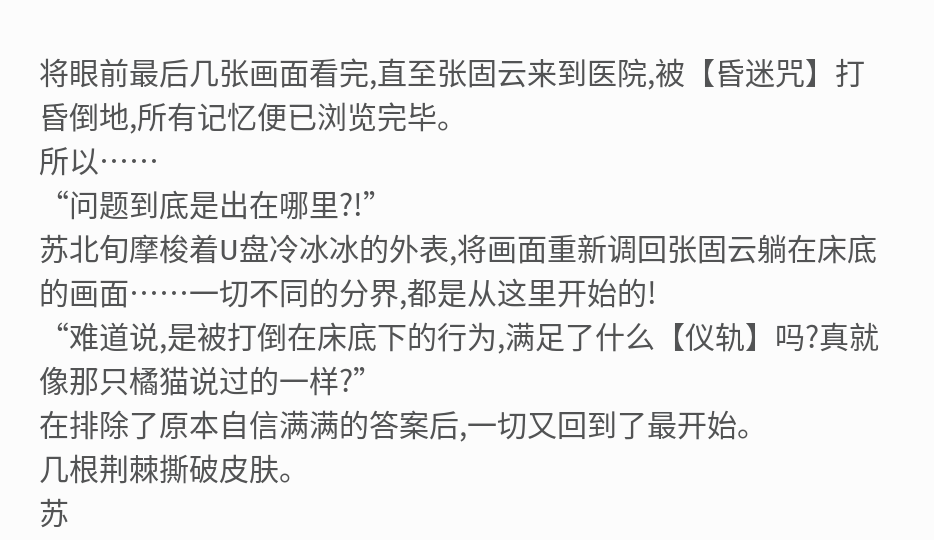将眼前最后几张画面看完,直至张固云来到医院,被【昏迷咒】打昏倒地,所有记忆便已浏览完毕。
所以……
“问题到底是出在哪里?!”
苏北旬摩梭着U盘冷冰冰的外表,将画面重新调回张固云躺在床底的画面……一切不同的分界,都是从这里开始的!
“难道说,是被打倒在床底下的行为,满足了什么【仪轨】吗?真就像那只橘猫说过的一样?”
在排除了原本自信满满的答案后,一切又回到了最开始。
几根荆棘撕破皮肤。
苏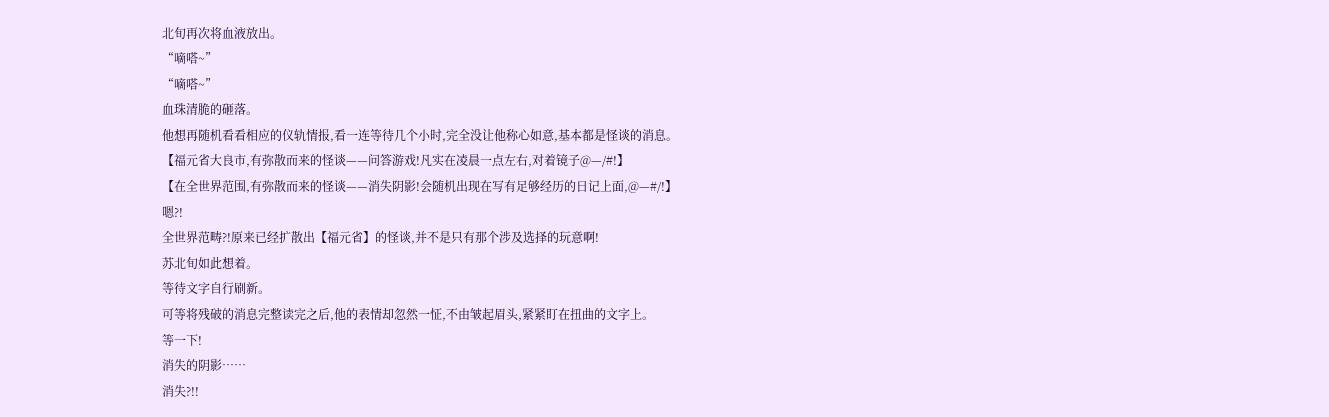北旬再次将血液放出。
“嘀嗒~”
“嘀嗒~”
血珠清脆的砸落。
他想再随机看看相应的仪轨情报,看一连等待几个小时,完全没让他称心如意,基本都是怪谈的消息。
【福元省大良市,有弥散而来的怪谈——问答游戏!凡实在凌晨一点左右,对着镜子@—/#!】
【在全世界范围,有弥散而来的怪谈——消失阴影!会随机出现在写有足够经历的日记上面,@—#/!】
嗯?!
全世界范畴?!原来已经扩散出【福元省】的怪谈,并不是只有那个涉及选择的玩意啊!
苏北旬如此想着。
等待文字自行刷新。
可等将残破的消息完整读完之后,他的表情却忽然一怔,不由皱起眉头,紧紧盯在扭曲的文字上。
等一下!
消失的阴影……
消失?!!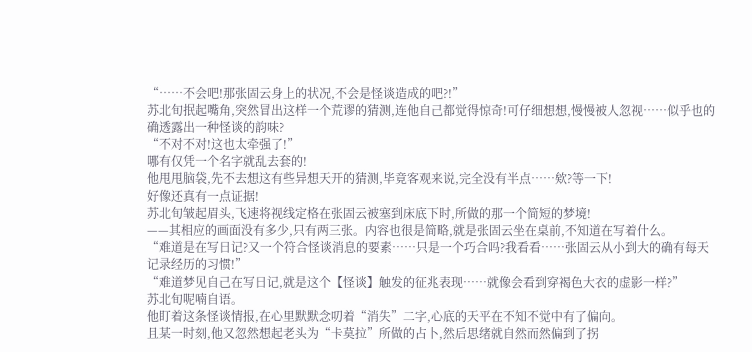“……不会吧!那张固云身上的状况,不会是怪谈造成的吧?!”
苏北旬抿起嘴角,突然冒出这样一个荒谬的猜测,连他自己都觉得惊奇!可仔细想想,慢慢被人忽视……似乎也的确透露出一种怪谈的韵味?
“不对不对!这也太牵强了!”
哪有仅凭一个名字就乱去套的!
他甩甩脑袋,先不去想这有些异想天开的猜测,毕竟客观来说,完全没有半点……欸?等一下!
好像还真有一点证据!
苏北旬皱起眉头,飞速将视线定格在张固云被塞到床底下时,所做的那一个简短的梦境!
——其相应的画面没有多少,只有两三张。内容也很是简略,就是张固云坐在桌前,不知道在写着什么。
“难道是在写日记?又一个符合怪谈消息的要素……只是一个巧合吗?我看看……张固云从小到大的确有每天记录经历的习惯!”
“难道梦见自己在写日记,就是这个【怪谈】触发的征兆表现……就像会看到穿褐色大衣的虚影一样?”
苏北旬呢喃自语。
他盯着这条怪谈情报,在心里默默念叨着“消失”二字,心底的天平在不知不觉中有了偏向。
且某一时刻,他又忽然想起老头为“卡莫拉”所做的占卜,然后思绪就自然而然偏到了拐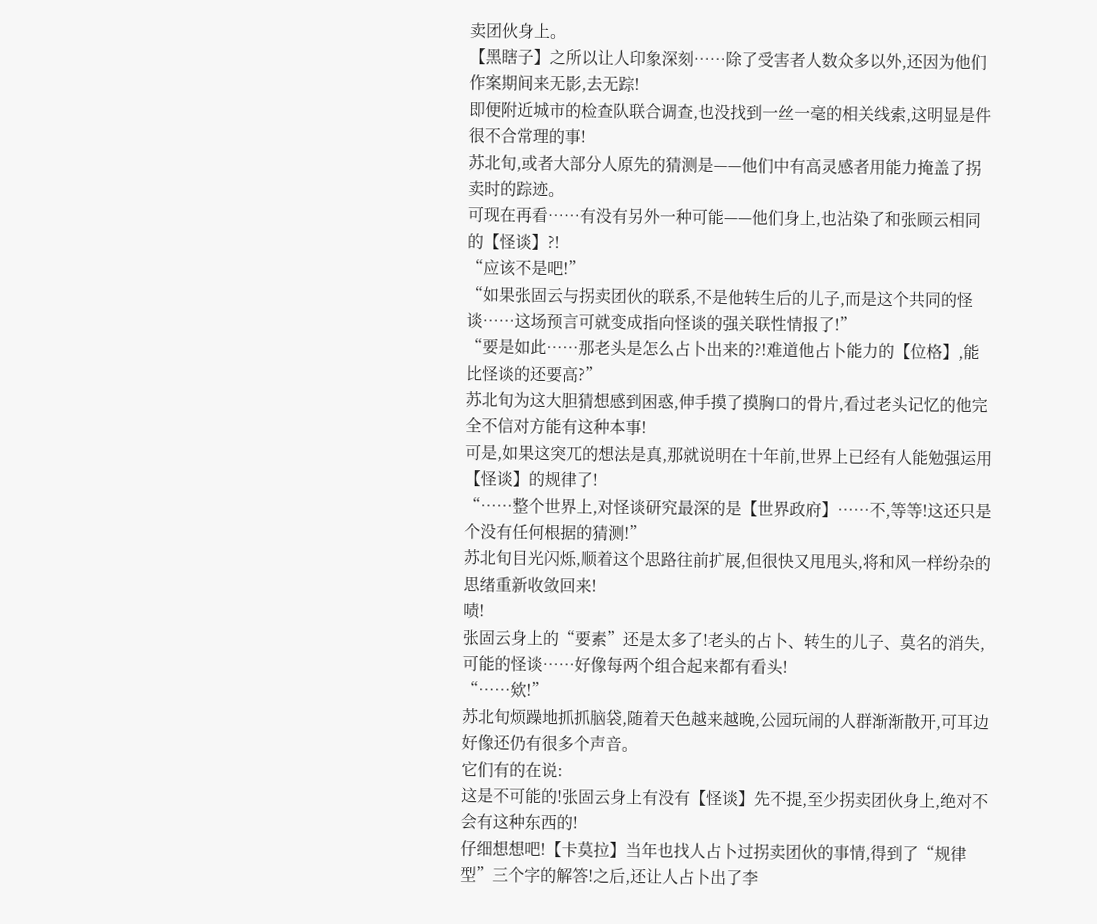卖团伙身上。
【黑瞎子】之所以让人印象深刻……除了受害者人数众多以外,还因为他们作案期间来无影,去无踪!
即便附近城市的检查队联合调查,也没找到一丝一毫的相关线索,这明显是件很不合常理的事!
苏北旬,或者大部分人原先的猜测是——他们中有高灵感者用能力掩盖了拐卖时的踪迹。
可现在再看……有没有另外一种可能——他们身上,也沾染了和张顾云相同的【怪谈】?!
“应该不是吧!”
“如果张固云与拐卖团伙的联系,不是他转生后的儿子,而是这个共同的怪谈……这场预言可就变成指向怪谈的强关联性情报了!”
“要是如此……那老头是怎么占卜出来的?!难道他占卜能力的【位格】,能比怪谈的还要高?”
苏北旬为这大胆猜想感到困惑,伸手摸了摸胸口的骨片,看过老头记忆的他完全不信对方能有这种本事!
可是,如果这突兀的想法是真,那就说明在十年前,世界上已经有人能勉强运用【怪谈】的规律了!
“……整个世界上,对怪谈研究最深的是【世界政府】……不,等等!这还只是个没有任何根据的猜测!”
苏北旬目光闪烁,顺着这个思路往前扩展,但很快又甩甩头,将和风一样纷杂的思绪重新收敛回来!
啧!
张固云身上的“要素”还是太多了!老头的占卜、转生的儿子、莫名的消失,可能的怪谈……好像每两个组合起来都有看头!
“……欸!”
苏北旬烦躁地抓抓脑袋,随着天色越来越晚,公园玩闹的人群渐渐散开,可耳边好像还仍有很多个声音。
它们有的在说:
这是不可能的!张固云身上有没有【怪谈】先不提,至少拐卖团伙身上,绝对不会有这种东西的!
仔细想想吧!【卡莫拉】当年也找人占卜过拐卖团伙的事情,得到了“规律型”三个字的解答!之后,还让人占卜出了李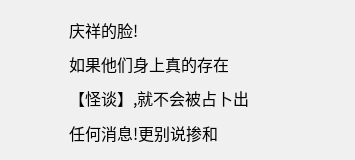庆祥的脸!
如果他们身上真的存在【怪谈】,就不会被占卜出任何消息!更别说掺和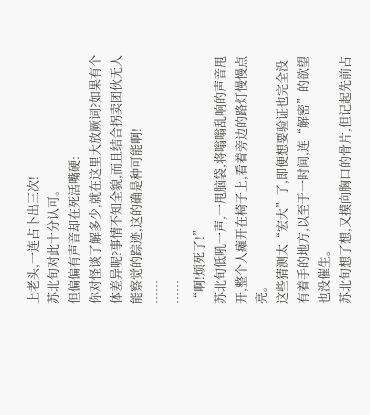上老头,一连占卜出三次!
苏北旬对此十分认可。
但偏偏有声音却在死活嘴硬:
你对怪谈了解多少,就在这里大放厥词?如果有个体差异呢?事情不知全貌,而且结合拐卖团伙无人能察觉的踪迹,这的确是种可能啊!
……
……
“啊!烦死了!”
苏北旬低吼一声,一甩脑袋,将嗡嗡乱响的声音甩开,整个人瘫开在椅子上,看着旁边的路灯慢慢点亮。
这些猜测太“宏大”了,即便想要验证也完全没有着手的地方,以至于一时间,连“解密”的欲望也没催生。
苏北旬想了想,又摸向胸口的骨片,但记起先前占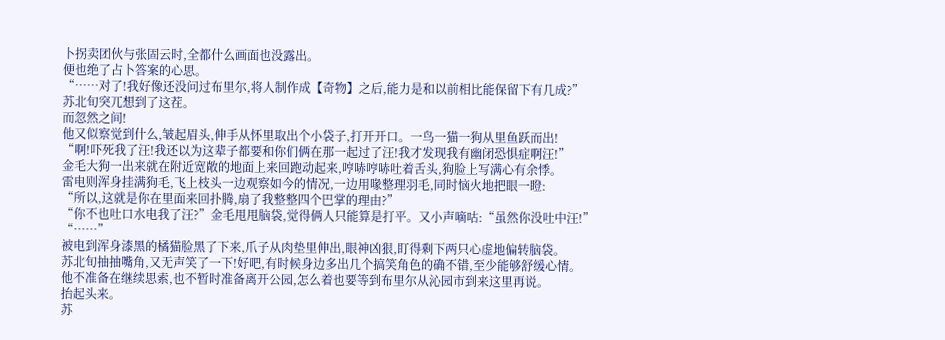卜拐卖团伙与张固云时,全都什么画面也没露出。
便也绝了占卜答案的心思。
“……对了!我好像还没问过布里尔,将人制作成【奇物】之后,能力是和以前相比能保留下有几成?”
苏北旬突兀想到了这茬。
而忽然之间!
他又似察觉到什么,皱起眉头,伸手从怀里取出个小袋子,打开开口。一鸟一猫一狗从里鱼跃而出!
“啊!吓死我了汪!我还以为这辈子都要和你们俩在那一起过了汪!我才发现我有幽闭恐惧症啊汪!”
金毛大狗一出来就在附近宽敞的地面上来回跑动起来,哼哧哼哧吐着舌头,狗脸上写满心有余悸。
雷电则浑身挂满狗毛,飞上枝头一边观察如今的情况,一边用喙整理羽毛,同时恼火地把眼一瞪:
“所以,这就是你在里面来回扑腾,扇了我整整四个巴掌的理由?”
“你不也吐口水电我了汪?”金毛甩甩脑袋,觉得俩人只能算是打平。又小声嘀咕:“虽然你没吐中汪!”
“……”
被电到浑身漆黑的橘猫脸黑了下来,爪子从肉垫里伸出,眼神凶狠,盯得剩下两只心虚地偏转脑袋。
苏北旬抽抽嘴角,又无声笑了一下!好吧,有时候身边多出几个搞笑角色的确不错,至少能够舒缓心情。
他不准备在继续思索,也不暂时准备离开公园,怎么着也要等到布里尔从沁园市到来这里再说。
抬起头来。
苏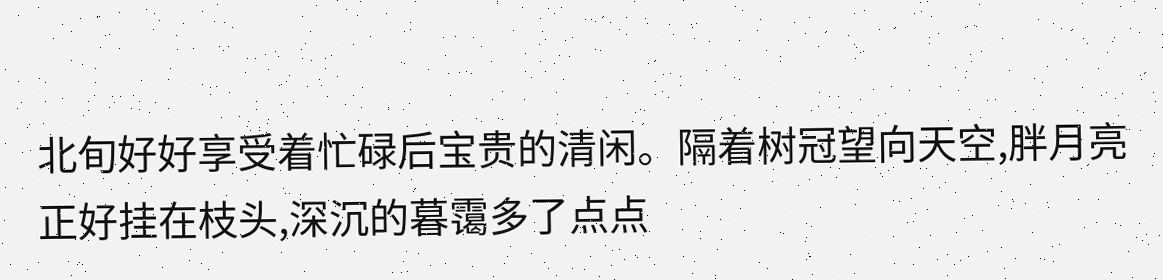北旬好好享受着忙碌后宝贵的清闲。隔着树冠望向天空,胖月亮正好挂在枝头,深沉的暮霭多了点点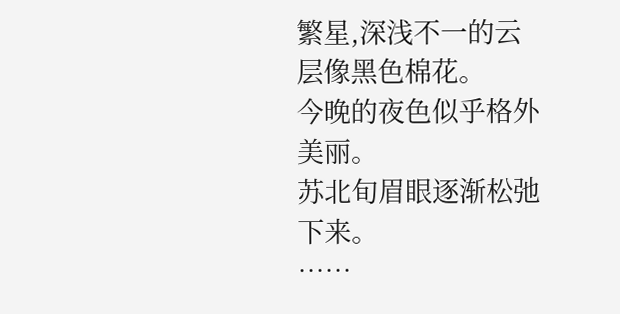繁星,深浅不一的云层像黑色棉花。
今晚的夜色似乎格外美丽。
苏北旬眉眼逐渐松弛下来。
……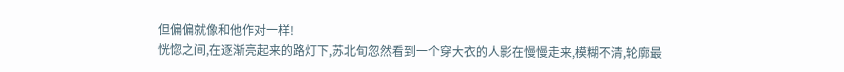但偏偏就像和他作对一样!
恍惚之间,在逐渐亮起来的路灯下,苏北旬忽然看到一个穿大衣的人影在慢慢走来,模糊不清,轮廓最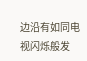边沿有如同电视闪烁般发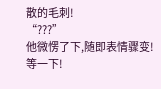散的毛刺!
“???”
他微愣了下,随即表情骤变!
等一下!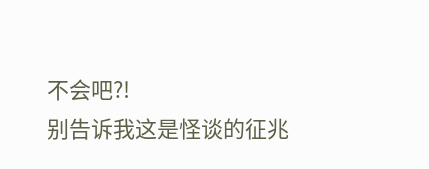不会吧?!
别告诉我这是怪谈的征兆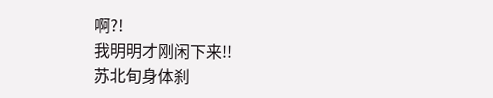啊?!
我明明才刚闲下来!!
苏北旬身体刹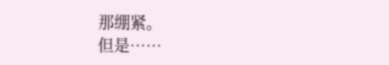那绷紧。
但是……